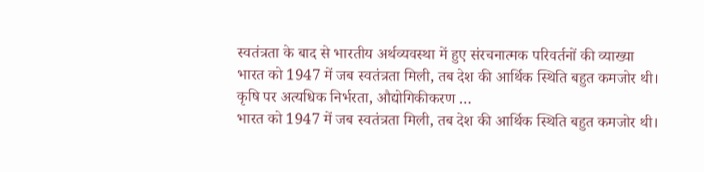स्वतंत्रता के बाद से भारतीय अर्थव्यवस्था में हुए संरचनात्मक परिवर्तनों की व्याख्या
भारत को 1947 में जब स्वतंत्रता मिली, तब देश की आर्थिक स्थिति बहुत कमजोर थी। कृषि पर अत्यधिक निर्भरता, औद्योगिकीकरण …
भारत को 1947 में जब स्वतंत्रता मिली, तब देश की आर्थिक स्थिति बहुत कमजोर थी।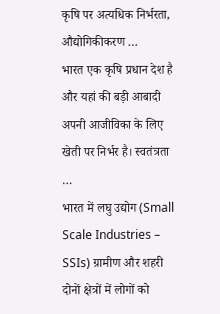कृषि पर अत्यधिक निर्भरता, औद्योगिकीकरण …
भारत एक कृषि प्रधान देश है और यहां की बड़ी आबादी अपनी आजीविका के लिए खेती पर निर्भर है। स्वतंत्रता …
भारत में लघु उद्योग (Small Scale Industries – SSIs) ग्रामीण और शहरी दोनों क्षेत्रों में लोगों को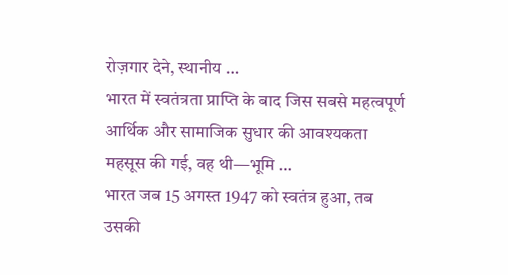रोज़गार देने, स्थानीय …
भारत में स्वतंत्रता प्राप्ति के बाद जिस सबसे महत्वपूर्ण आर्थिक और सामाजिक सुधार की आवश्यकता महसूस की गई, वह थी—भूमि …
भारत जब 15 अगस्त 1947 को स्वतंत्र हुआ, तब उसकी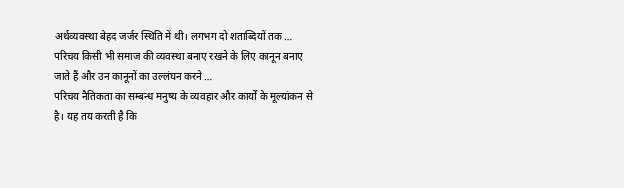अर्थव्यवस्था बेहद जर्जर स्थिति में थी। लगभग दो शताब्दियों तक …
परिचय किसी भी समाज की व्यवस्था बनाए रखने के लिए कानून बनाए जाते हैं और उन कानूनों का उल्लंघन करने …
परिचय नैतिकता का सम्बन्ध मनुष्य के व्यवहार और कार्यों के मूल्यांकन से है। यह तय करती है कि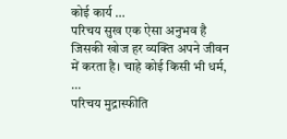कोई कार्य …
परिचय सुख एक ऐसा अनुभव है जिसकी खोज हर व्यक्ति अपने जीवन में करता है। चाहे कोई किसी भी धर्म, …
परिचय मुद्रास्फीति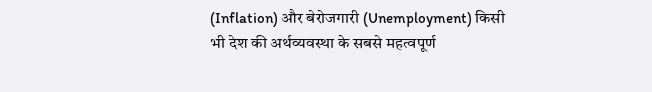(Inflation) और बेरोजगारी (Unemployment) किसी भी देश की अर्थव्यवस्था के सबसे महत्वपूर्ण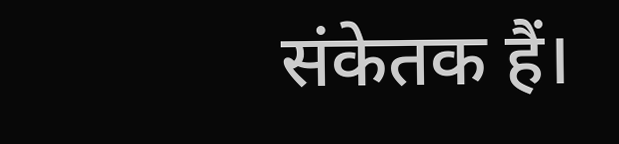संकेतक हैं।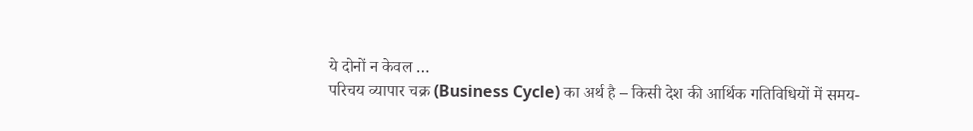ये दोनों न केवल …
परिचय व्यापार चक्र (Business Cycle) का अर्थ है – किसी देश की आर्थिक गतिविधियों में समय-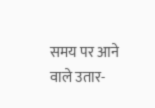समय पर आने वाले उतार-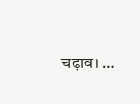चढ़ाव। …